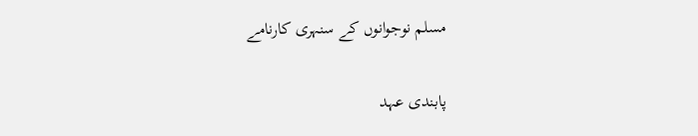مسلم نوجوانوں کے سنہری کارنامے

پابندی عہد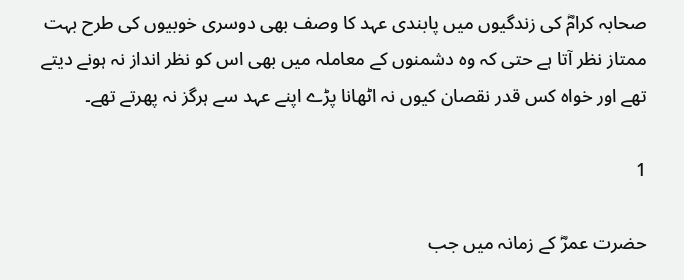صحابہ کرامؓ کی زندگیوں میں پابندی عہد کا وصف بھی دوسری خوبیوں کی طرح بہت ممتاز نظر آتا ہے حتی کہ وہ دشمنوں کے معاملہ میں بھی اس کو نظر انداز نہ ہونے دیتے تھے اور خواہ کس قدر نقصان کیوں نہ اٹھانا پڑے اپنے عہد سے ہرگز نہ پھرتے تھے۔

1

حضرت عمرؓ کے زمانہ میں جب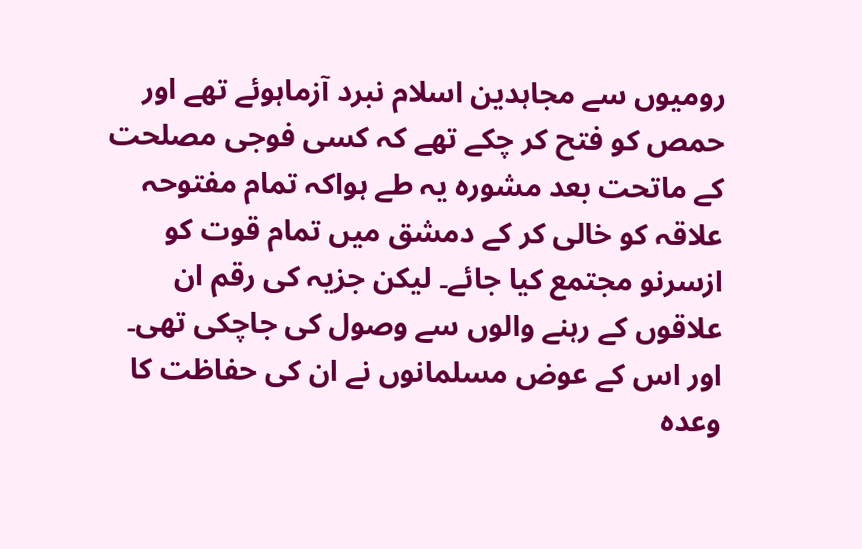رومیوں سے مجاہدین اسلام نبرد آزماہوئے تھے اور حمص کو فتح کر چکے تھے کہ کسی فوجی مصلحت کے ماتحت بعد مشورہ یہ طے ہواکہ تمام مفتوحہ علاقہ کو خالی کر کے دمشق میں تمام قوت کو ازسرنو مجتمع کیا جائے۔ لیکن جزیہ کی رقم ان علاقوں کے رہنے والوں سے وصول کی جاچکی تھی۔ اور اس کے عوض مسلمانوں نے ان کی حفاظت کا وعدہ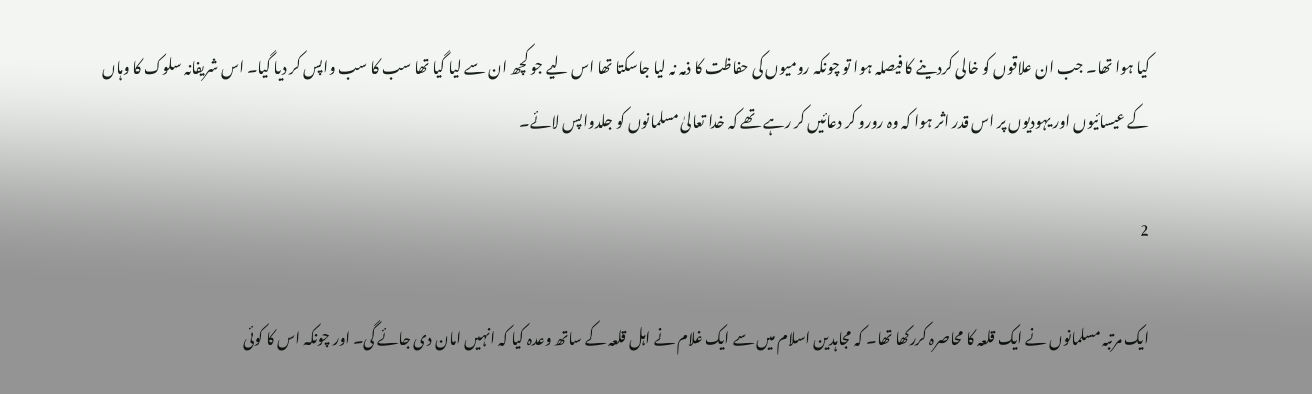کیا ہوا تھا۔ جب ان علاقوں کو خالی کردینے کا فیصلہ ہوا تو چونکہ رومیوں کی حفاظت کا ذمہ نہ لیا جاسکتا تھا اس لیے جو کچھ ان سے لیا گیا تھا سب کا سب واپس کر دیا گیا۔ اس شریفانہ سلوک کا وہاں کے عیسائیوں اور یہودیوں پر اس قدر اثر ہوا کہ وہ رورو کر دعائیں کر رہے تھے کہ خدا تعالیٰ مسلمانوں کو جلدواپس لائے۔

2

ایک مرتبہ مسلمانوں نے ایک قلعہ کا محاصرہ کررکھا تھا۔ کہ مجاہدین اسلام میں سے ایک غلام نے اہل قلعہ کے ساتھ وعدہ کیا کہ انہیں امان دی جائے گی۔ اور چونکہ اس کا کوئی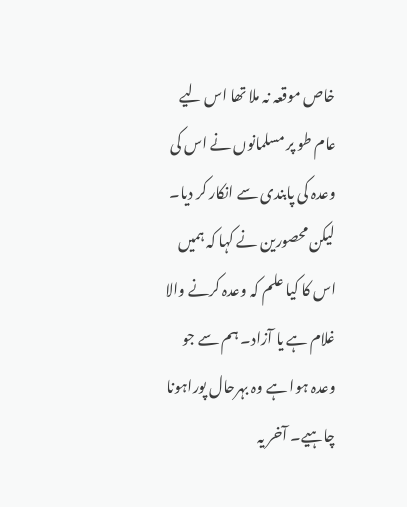خاص موقعہ نہ ملا تھا اس لیے عام طو پر مسلمانوں نے اس کی وعدہ کی پابندی سے انکار کر دیا۔ لیکن محصورین نے کہا کہ ہمیں اس کا کیا علم کہ وعدہ کرنے والا غلام ہے یا آزاد۔ ہم سے جو وعدہ ہوا ہے وہ بہرحال پوراہونا چاہیے۔ آخر یہ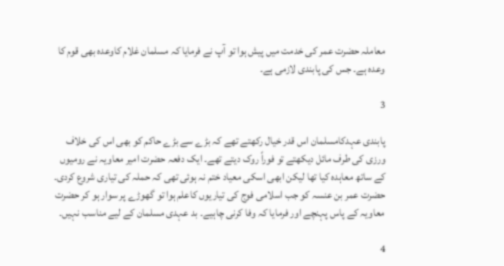معاملہ حضرت عمر کی خدمت میں پیش ہوا تو آپ نے فرمایا کہ مسلمان غلام کاوعدہ بھی قوم کا وعدہ ہے۔ جس کی پابندی لازمی ہے۔

3

پابندی عہدکامسلمان اس قدر خیال رکھتے تھے کہ بڑے سے بڑے حاکم کو بھی اس کی خلاف ورزی کی طرف مائل دیکھتے تو فوراً روک دیتے تھے۔ ایک دفعہ حضرت امیر معاویہ نے رومیوں کے ساتھ معاہدہ کیا تھا لیکن ابھی اسکی معیاد ختم نہ ہوئی تھی کہ حملہ کی تیاری شروع کردی۔ حضرت عمر بن عنسہ کو جب اسلامی فوج کی تیاریوں کاعلم ہوا تو گھوڑے پر سوار ہو کر حضرت معاویہ کے پاس پہنچے اور فرمایا کہ وفا کرنی چاہیے۔ بد عہدی مسلمان کے لیے مناسب نہیں۔

4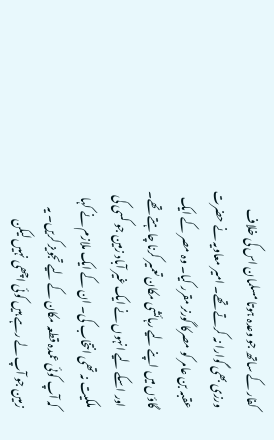کفار کے ساتھ جو وعدہ ہوتا مسلمان اس کی خلاف ورزی بھی گوارا نہ کرتے تھے۔ امیر معاویہ نے حضرت عقبہ بن عامر کو مصرکا گورنر مقرر کیا۔ وہ مصر کے ایک گاؤں میں اپنے لیے رہائشی مکان تعمیر کرنا چاہتے تھے۔ اور اسکے لیے انہوں نے ایک غیر آباد زمین جو کسی کی ملکیت نہ تھی انتخاب کی۔ ان کے ایک ملازم نے کہا کہ آپ کوئی عمدہ قطعہ مکان کے لیے تجویز کریں۔ یہ زمین جو آپ لے رہے ہیں کوئی اچھی نہیں لیکن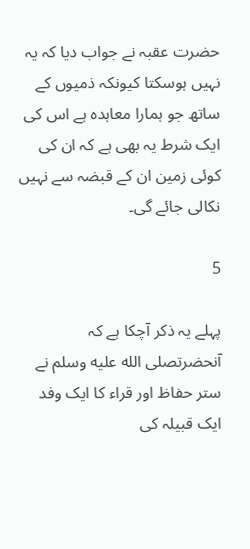حضرت عقبہ نے جواب دیا کہ یہ نہیں ہوسکتا کیونکہ ذمیوں کے ساتھ جو ہمارا معاہدہ ہے اس کی ایک شرط یہ بھی ہے کہ ان کی کوئی زمین ان کے قبضہ سے نہیں نکالی جائے گی۔

5

پہلے یہ ذکر آچکا ہے کہ آنحضرتصلى الله عليه وسلم نے ستر حفاظ اور قراء کا ایک وفد ایک قبیلہ کی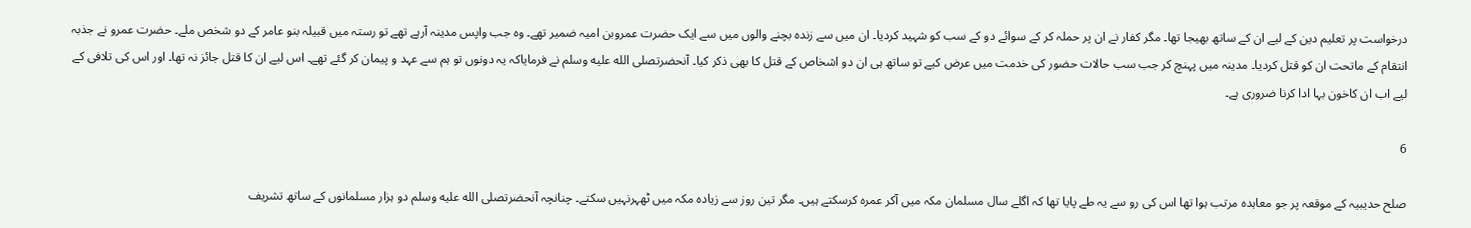درخواست پر تعلیم دین کے لیے ان کے ساتھ بھیجا تھا۔ مگر کفار نے ان پر حملہ کر کے سوائے دو کے سب کو شہید کردیا۔ ان میں سے زندہ بچنے والوں میں سے ایک حضرت عمروبن امیہ ضمیر تھے۔ وہ جب واپس مدینہ آرہے تھے تو رستہ میں قبیلہ بنو عامر کے دو شخص ملے۔ حضرت عمرو نے جذبہ انتقام کے ماتحت ان کو قتل کردیا۔ مدینہ میں پہنچ کر جب سب حالات حضور کی خدمت میں عرض کیے تو ساتھ ہی ان دو اشخاص کے قتل کا بھی ذکر کیا۔ آنحضرتصلى الله عليه وسلم نے فرمایاکہ یہ دونوں تو ہم سے عہد و پیمان کر گئے تھے۔ اس لیے ان کا قتل جائز نہ تھا۔ اور اس کی تلافی کے لیے اب ان کاخون بہا ادا کرنا ضروری ہے۔

6

صلح حدیبیہ کے موقعہ پر جو معاہدہ مرتب ہوا تھا اس کی رو سے یہ طے پایا تھا کہ اگلے سال مسلمان مکہ میں آکر عمرہ کرسکتے ہیں۔ مگر تین روز سے زیادہ مکہ میں ٹھہرنہیں سکتے۔ چنانچہ آنحضرتصلى الله عليه وسلم دو ہزار مسلمانوں کے ساتھ تشریف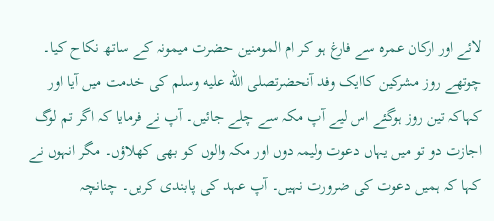لائے اور ارکان عمرہ سے فارغ ہو کر ام المومنین حضرت میمونہ کے ساتھ نکاح کیا۔ چوتھے روز مشرکین کاایک وفد آنحضرتصلى الله عليه وسلم کی خدمت میں آیا اور کہاکہ تین روز ہوگئے اس لیے آپ مکہ سے چلے جائیں۔ آپ نے فرمایا کہ اگر تم لوگ اجازت دو تو میں یہاں دعوت ولیمہ دوں اور مکہ والوں کو بھی کھلاؤں۔ مگر انہوں نے کہا کہ ہمیں دعوت کی ضرورت نہیں۔ آپ عہد کی پابندی کریں۔ چنانچہ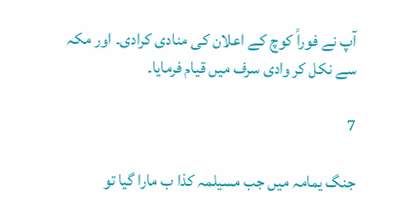آپ نے فوراً کوچ کے اعلان کی منادی کرادی۔ اور مکہ سے نکل کر وادی سرف میں قیام فرمایا۔

7

جنگ یمامہ میں جب مسیلمہ کذا ب مارا گیا تو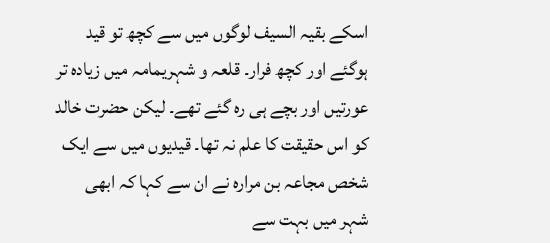اسکے بقیہ السیف لوگوں میں سے کچھ تو قید ہوگئے اور کچھ فرار۔ قلعہ و شہریمامہ میں زیادہ تر عورتیں اور بچے ہی رہ گئے تھے۔ لیکن حضرت خالد کو اس حقیقت کا علم نہ تھا۔ قیدیوں میں سے ایک شخص مجاعہ بن مرارہ نے ان سے کہا کہ ابھی شہر میں بہت سے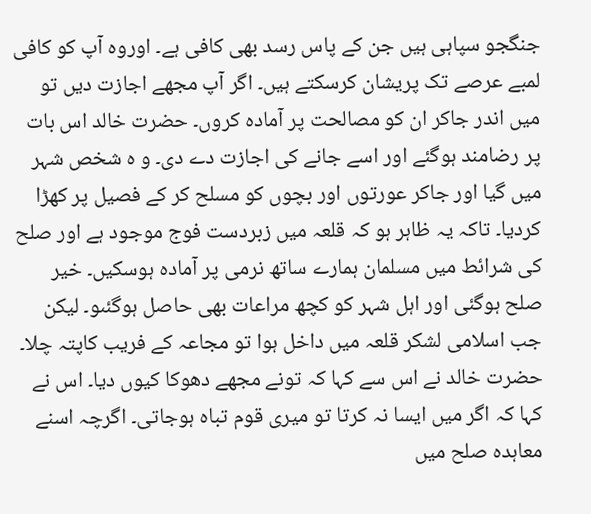جنگجو سپاہی ہیں جن کے پاس رسد بھی کافی ہے۔ اوروہ آپ کو کافی لمبے عرصے تک پریشان کرسکتے ہیں۔ اگر آپ مجھے اجازت دیں تو میں اندر جاکر ان کو مصالحت پر آمادہ کروں۔ حضرت خالد اس بات پر رضامند ہوگئے اور اسے جانے کی اجازت دے دی۔ و ہ شخص شہر میں گیا اور جاکر عورتوں اور بچوں کو مسلح کر کے فصیل پر کھڑا کردیا۔ تاکہ یہ ظاہر ہو کہ قلعہ میں زبردست فوج موجود ہے اور صلح کی شرائط میں مسلمان ہمارے ساتھ نرمی پر آمادہ ہوسکیں۔ خیر صلح ہوگئی اور اہل شہر کو کچھ مراعات بھی حاصل ہوگئںو۔ لیکن جب اسلامی لشکر قلعہ میں داخل ہوا تو مجاعہ کے فریب کاپتہ چلا۔ حضرت خالد نے اس سے کہا کہ تونے مجھے دھوکا کیوں دیا۔ اس نے کہا کہ اگر میں ایسا نہ کرتا تو میری قوم تباہ ہوجاتی۔ اگرچہ اسنے معاہدہ صلح میں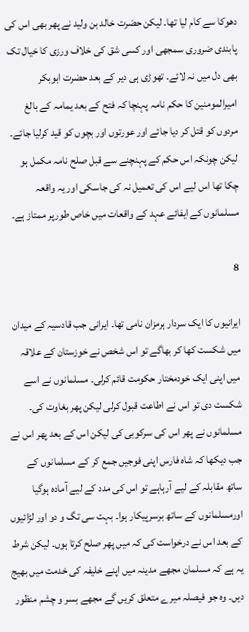دھوکا سے کام لیا تھا۔ لیکن حضرت خالد بن ولید نے پھر بھی اس کی پابندی ضروری سمجھی اور کسی شق کی خلاف ورزی کا خیال تک بھی دل میں نہ لائے۔ تھوڑی ہی دیر کے بعد حضرت ابوبکر امیرالمومنین کا حکم نامہ پہنچا کہ فتح کے بعد یمامہ کے بالغ مردوں کو قتل کر دیا جائے اور عورتوں اور بچوں کو قید کرلیا جائے۔ لیکن چونکہ اس حکم کے پہنچنے سے قبل صلح نامہ مکمل ہو چکا تھا اس لیے اس کی تعمیل نہ کی جاسکی اور یہ واقعہ مسلمانوں کے ایفائے عہد کے واقعات میں خاص طورپر ممتاز ہے۔

8

ایرانیوں کا ایک سردار ہرمزان نامی تھا۔ ایرانی جب قادسیہ کے میدان میں شکست کھا کر بھاگے تو اس شخص نے خوزستان کے علاقہ میں اپنی ایک خودمختار حکومت قائم کرلی۔ مسلمانوں نے اسے شکست دی تو اس نے اطاعت قبول کرلی لیکن پھر بغاوت کی۔ مسلمانوں نے پھر اس کی سرکوبی کی لیکن اس کے بعد پھر اس نے جب دیکھا کہ شاہ فارس اپنی فوجیں جمع کر کے مسلمانوں کے ساتھ مقابلہ کے لیے آرہاہے تو اس کی مدد کے لیے آمادہ ہوگیا اورمسلمانوں کے ساتھ برسرپیکار ہوا۔ بہت سی تگ و دو اور لڑائیوں کے بعد اس نے درخواست کی کہ میں پھر صلح کرتا ہوں۔ لیکن شرط یہ ہے کہ مسلمان مجھے مدینہ میں اپنے خلیفہ کی خدمت میں بھیج دیں۔ وہ جو فیصلہ میرے متعلق کریں گے مجھے بسر و چشم منظور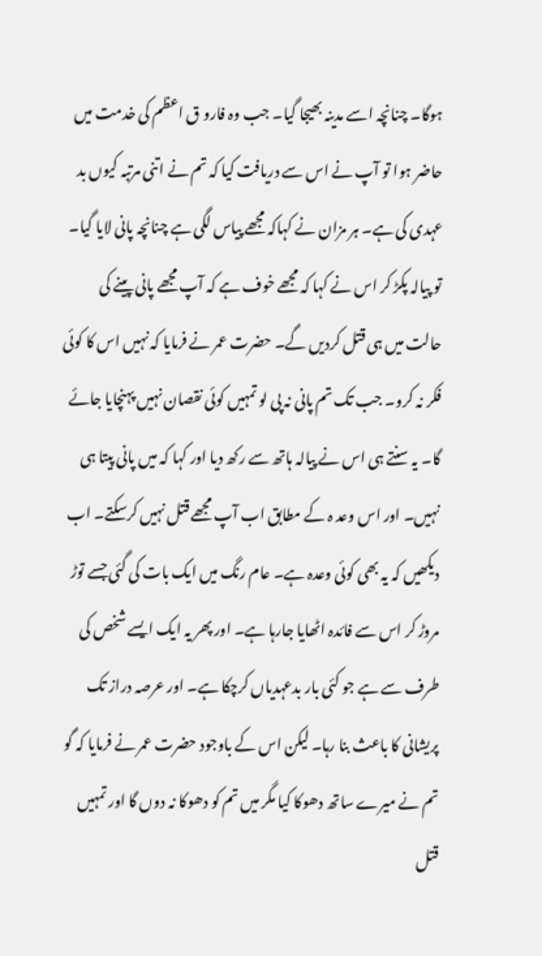ہوگا۔ چنانچہ اسے مدینہ بھیجا گیا۔ جب وہ فارو ق اعظم کی خدمت میں حاضر ہوا تو آپ نے اس سے دریافت کیا کہ تم نے اتنی مرتبہ کیوں بد عہدی کی ہے۔ ہر مزان نے کہاکہ مجھے پیاس لگی ہے چنانچہ پانی لایا گیا۔ تو پیالہ پکڑ کر اس نے کہا کہ مجھے خوف ہے کہ آپ مجھے پانی پینے کی حالت میں ہی قتل کردیں گے۔ حضرت عمر نے فرمایا کہ نہیں اس کا کوئی فکر نہ کرو۔ جب تک تم پانی نہ پی لو تمہیں کوئی نقصان نہیں پہنچایا جائے گا۔ یہ سنتے ہی اس نے پیالہ ہاتھ سے رکھ دیا اور کہا کہ میں پانی پیتا ہی نہیں۔ اور اس وعد ہ کے مطابق اب آپ مجھے قتل نہیں کرسکتے۔ اب دیکھیں کہ یہ بھی کوئی وعدہ ہے۔ عام رنگ میں ایک بات کی گئی جسے توڑ مروڑ کر اس سے فائدہ اٹھایا جارہا ہے۔ اور پھر یہ ایک ایسے شخص کی طرف سے ہے جو کئی بار بدعہدیاں کرچکا ہے۔ اور عرصہ دراز تک پریشانی کا باعث بنا رہا۔ لیکن اس کے باوجود حضرت عمر نے فرمایا کہ گو تم نے میرے ساتھ دھوکا کیا مگر میں تم کو دھوکا نہ دوں گا اور تمہیں قتل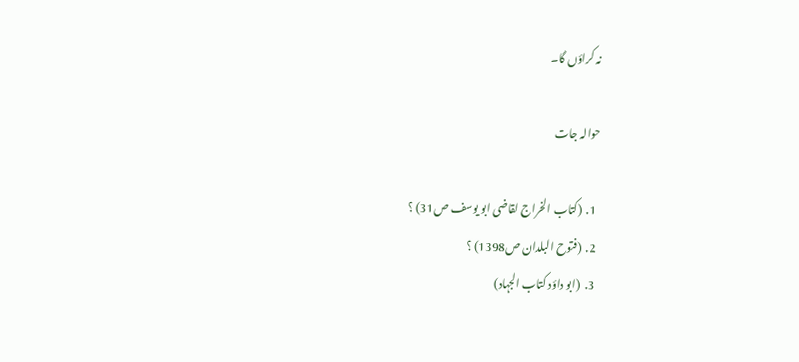نہ کراؤں گا۔

حوالہ جات

  1.  (کتاب الخراج لقاضی ابو یوسف ص31) ؟
  2.  (فتوح البلدان ص1398) ؟
  3.  (ابو داؤد کتاب الجہاد)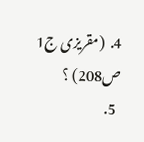4.  (مقریزی ج1 ص208) ؟
  5.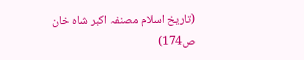(تاریخ اسلام مصنفہ اکبر شاہ خان ص174)